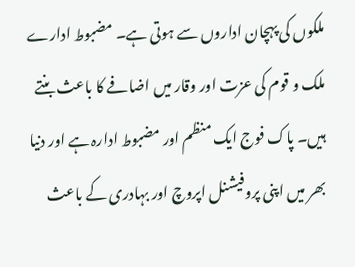ملکوں کی پہچان اداروں سے ہوتی ہے۔ مضبوط ادارے ملک و قوم کی عزت اور وقار میں اضافے کا باعث بنتے ہیں۔ پاک فوج ایک منظم اور مضبوط ادارہ ہے اور دنیا بھر میں اپنی پروفیشنل اپروچ اور بہادری کے باعث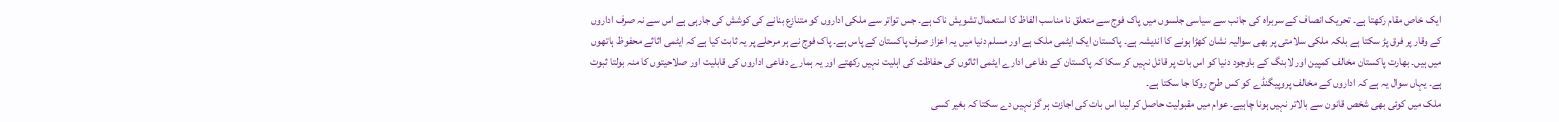ایک خاص مقام رکھتا ہے۔ تحریک انصاف کے سربراہ کی جانب سے سیاسی جلسوں میں پاک فوج سے متعلق نا مناسب الفاظ کا استعمال تشویش ناک ہے۔ جس تواتر سے ملکی اداروں کو متنازع بنانے کی کوشش کی جارہی ہے اس سے نہ صرف اداروں کے وقار پر فرق پڑ سکتا ہے بلکہ ملکی سلامتی پر بھی سوالیہ نشان کھڑا ہونے کا اندیشہ ہے۔ پاکستان ایک ایٹمی ملک ہے اور مسلم دنیا میں یہ اعزاز صرف پاکستان کے پاس ہے۔ پاک فوج نے ہر مرحلے پر یہ ثابت کیا ہے کہ ایٹمی اثاثے محفوظ ہاتھوں میں ہیں۔ بھارت پاکستان مخالف کمپین اور لابنگ کے باوجود دنیا کو اس بات پر قائل نہیں کر سکا کہ پاکستان کے دفاعی ادارے ایٹمی اثاثوں کی حفاظت کی اہلیت نہیں رکھتے اور یہ ہمارے دفاعی اداروں کی قابلیت اور صلاحیتوں کا منہ بولتا ثبوت ہے۔ یہاں سوال یہ ہے کہ اداروں کے مخالف پروپیگنڈے کو کس طرح روکا جا سکتا ہے۔
ملک میں کوئی بھی شخص قانون سے بالاتر نہیں ہونا چاہیے۔ عوام میں مقبولیت حاصل کر لینا اس بات کی اجازت ہر گز نہیں دے سکتا کہ بغیر کسی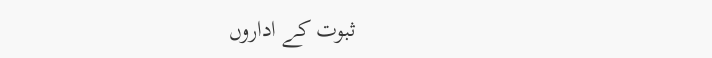ثبوت کے اداروں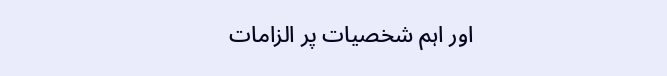اور اہم شخصیات پر الزامات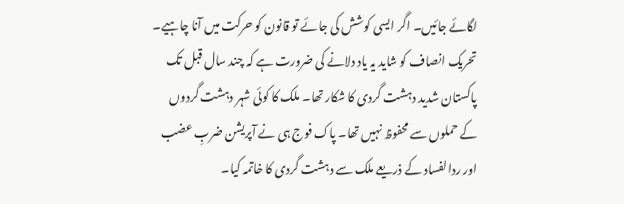لگائے جائیں۔ اگر ایسی کوشش کی جائے تو قانون کو حرکت میں آنا چاہیے۔ تحریک انصاف کو شاید یہ یاد دلانے کی ضرورت ہے کہ چند سال قبل تک پاکستان شدید دہشت گردی کا شکار تھا۔ ملک کا کوئی شہر دہشت گردوں کے حملوں سے محفوظ نہیں تھا۔ پاک فوج ہی نے آپریشن ضربِ عضب اور ردالفساد کے ذریعے ملک سے دہشت گردی کا خاتمہ کیا۔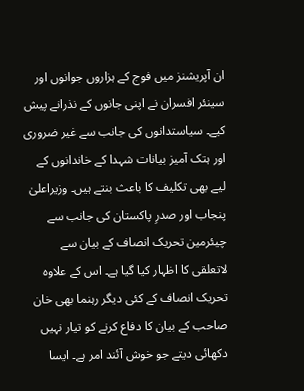ان آپریشنز میں فوج کے ہزاروں جوانوں اور سینئر افسران نے اپنی جانوں کے نذرانے پیش کیے۔ سیاستدانوں کی جانب سے غیر ضروری اور ہتک آمیز بیانات شہدا کے خاندانوں کے لیے بھی تکلیف کا باعث بنتے ہیں۔ وزیراعلیٰ پنجاب اور صدرِ پاکستان کی جانب سے چیئرمین تحریک انصاف کے بیان سے لاتعلقی کا اظہار کیا گیا ہے۔ اس کے علاوہ تحریک انصاف کے کئی دیگر رہنما بھی خان صاحب کے بیان کا دفاع کرنے کو تیار نہیں دکھائی دیتے جو خوش آئند امر ہے۔ ایسا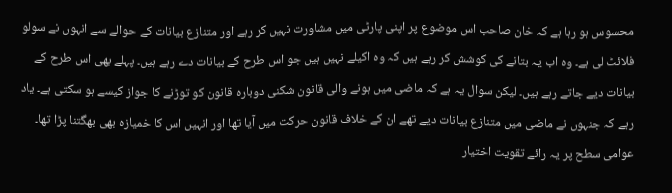محسوس ہو رہا ہے کہ خان صاحب اس موضوع پر اپنی پارٹی میں مشاورت نہیں کر رہے اور متنازع بیانات کے حوالے سے انہوں نے سولو فلائٹ لی ہے۔ وہ اب یہ بتانے کی کوشش کر رہے ہیں کہ وہ اکیلے نہیں ہیں جو اس طرح کے بیانات دے رہے ہیں۔ پہلے بھی اس طرح کے بیانات دیے جاتے رہے ہیں۔ لیکن سوال یہ ہے کہ ماضی میں ہونے والی قانون شکنی دوبارہ قانون کو توڑنے کا جواز کیسے ہو سکتی ہے۔ یاد رہے کہ جنہوں نے ماضی میں متنازع بیانات دیے تھے ان کے خلاف قانون حرکت میں آیا تھا اور انہیں اس کا خمیازہ بھی بھگتنا پڑا تھا۔ عوامی سطح پر یہ رائے تقویت اختیار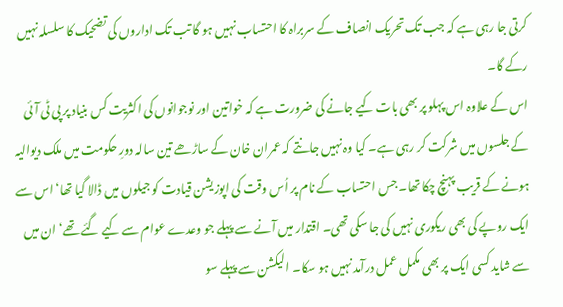کرتی جا رہی ہے کہ جب تک تحریک انصاف کے سربراہ کا احتساب نہیں ہو گا تب تک اداروں کی تضحیک کا سلسلہ نہیں رکے گا۔
اس کے علاوہ اس پہلو پر بھی بات کیے جانے کی ضرورت ہے کہ خواتین اور نوجوانوں کی اکثریت کس بنیاد پر پی ٹی آئی کے جلسوں میں شرکت کر رہی ہے۔ کیا وہ نہیں جانتے کہ عمران خان کے ساڑھے تین سالہ دورِ حکومت میں ملک دیوالیہ ہونے کے قریب پہنچ چکا تھا۔ جس احتساب کے نام پر اُس وقت کی اپوزیشن قیادت کو جیلوں میں ڈالا گیا تھا‘ اس سے ایک روپے کی بھی ریکوری نہیں کی جا سکی تھی۔ اقتدار میں آنے سے پہلے جو وعدے عوام سے کیے گئے تھے‘ ان میں سے شاید کسی ایک پر بھی مکمل عمل درآمد نہیں ہو سکا۔ الیکشن سے پہلے سو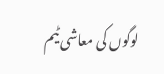لوگوں کی معاشی ٹیم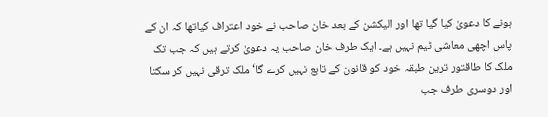ہونے کا دعویٰ کیا گیا تھا اور الیکشن کے بعد خان صاحب نے خود اعتراف کیاتھا کہ ان کے پاس اچھی معاشی ٹیم نہیں ہے۔ ایک طرف خان صاحب یہ دعویٰ کرتے ہیں کہ جب تک ملک کا طاقتور ترین طبقہ خود کو قانون کے تابع نہیں کرے گا‘ ملک ترقی نہیں کر سکتا اور دوسری طرف جب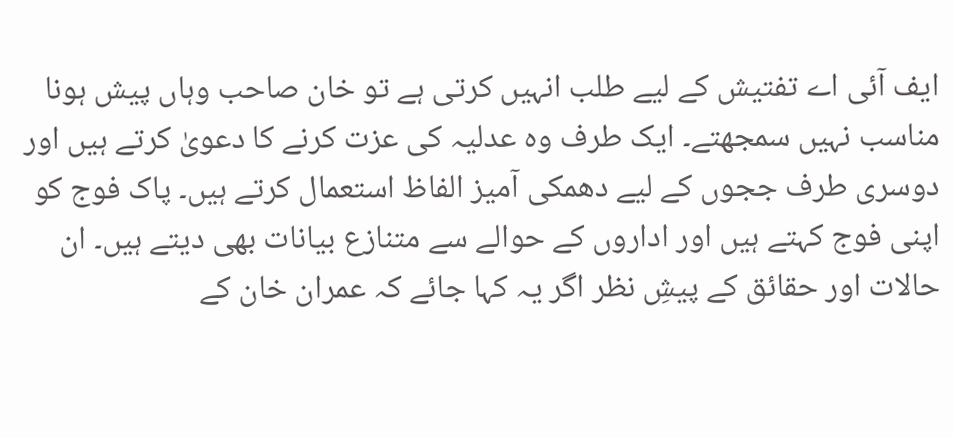ایف آئی اے تفتیش کے لیے طلب انہیں کرتی ہے تو خان صاحب وہاں پیش ہونا مناسب نہیں سمجھتے۔ ایک طرف وہ عدلیہ کی عزت کرنے کا دعویٰ کرتے ہیں اور دوسری طرف ججوں کے لیے دھمکی آمیز الفاظ استعمال کرتے ہیں۔ پاک فوج کو اپنی فوج کہتے ہیں اور اداروں کے حوالے سے متنازع بیانات بھی دیتے ہیں۔ ان حالات اور حقائق کے پیشِ نظر اگر یہ کہا جائے کہ عمران خان کے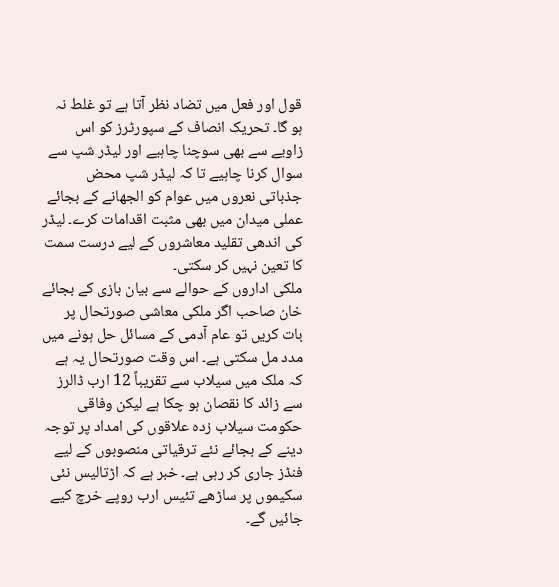قول اور فعل میں تضاد نظر آتا ہے تو غلط نہ ہو گا۔ تحریک انصاف کے سپورٹرز کو اس زاویے سے بھی سوچنا چاہیے اور لیڈر شپ سے سوال کرنا چاہیے تا کہ لیڈر شپ محض جذباتی نعروں میں عوام کو الجھانے کے بجائے عملی میدان میں بھی مثبت اقدامات کرے۔ لیڈر کی اندھی تقلید معاشروں کے لیے درست سمت کا تعین نہیں کر سکتی۔
ملکی اداروں کے حوالے سے بیان بازی کے بجائے خان صاحب اگر ملکی معاشی صورتحال پر بات کریں تو عام آدمی کے مسائل حل ہونے میں مدد مل سکتی ہے۔ اس وقت صورتحال یہ ہے کہ ملک میں سیلاب سے تقریباً 12 ارب ڈالرز سے زائد کا نقصان ہو چکا ہے لیکن وفاقی حکومت سیلاب زدہ علاقوں کی امداد پر توجہ دینے کے بجائے نئے ترقیاتی منصوبوں کے لیے فنڈز جاری کر رہی ہے۔ خبر ہے کہ اڑتالیس نئی سکیموں پر ساڑھے تئیس ارب روپے خرچ کیے جائیں گے۔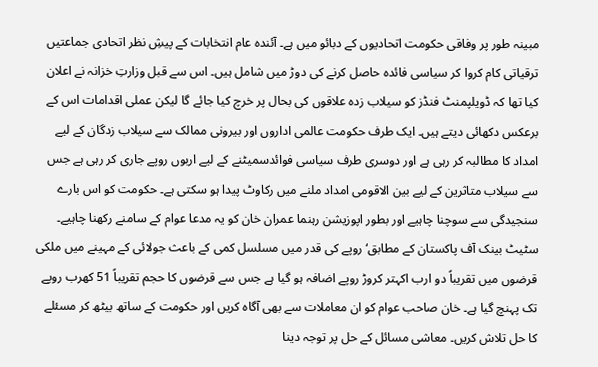مبینہ طور پر وفاقی حکومت اتحادیوں کے دبائو میں ہے۔ آئندہ عام انتخابات کے پیشِ نظر اتحادی جماعتیں ترقیاتی کام کروا کر سیاسی فائدہ حاصل کرنے کی دوڑ میں شامل ہیں۔ اس سے قبل وزارتِ خزانہ نے اعلان کیا تھا کہ ڈویلپمنٹ فنڈز کو سیلاب زدہ علاقوں کی بحال پر خرچ کیا جائے گا لیکن عملی اقدامات اس کے برعکس دکھائی دیتے ہیں۔ ایک طرف حکومت عالمی اداروں اور بیرونی ممالک سے سیلاب زدگان کے لیے امداد کا مطالبہ کر رہی ہے اور دوسری طرف سیاسی فوائدسمیٹنے کے لیے اربوں روپے جاری کر رہی ہے جس سے سیلاب متاثرین کے لیے بین الاقومی امداد ملنے میں رکاوٹ پیدا ہو سکتی ہے۔ حکومت کو اس بارے سنجیدگی سے سوچنا چاہیے اور بطور اپوزیشن رہنما عمران خان کو یہ مدعا عوام کے سامنے رکھنا چاہیے۔
سٹیٹ بینک آف پاکستان کے مطابق‘ روپے کی قدر میں مسلسل کمی کے باعث جولائی کے مہینے میں ملکی قرضوں میں تقریباً دو ارب اکہتر کروڑ روپے اضافہ ہو گیا ہے جس سے قرضوں کا حجم تقریباً 51 کھرب روپے تک پہنچ گیا ہے۔ خان صاحب عوام کو ان معاملات سے بھی آگاہ کریں اور حکومت کے ساتھ بیٹھ کر مسئلے کا حل تلاش کریں۔ معاشی مسائل کے حل پر توجہ دینا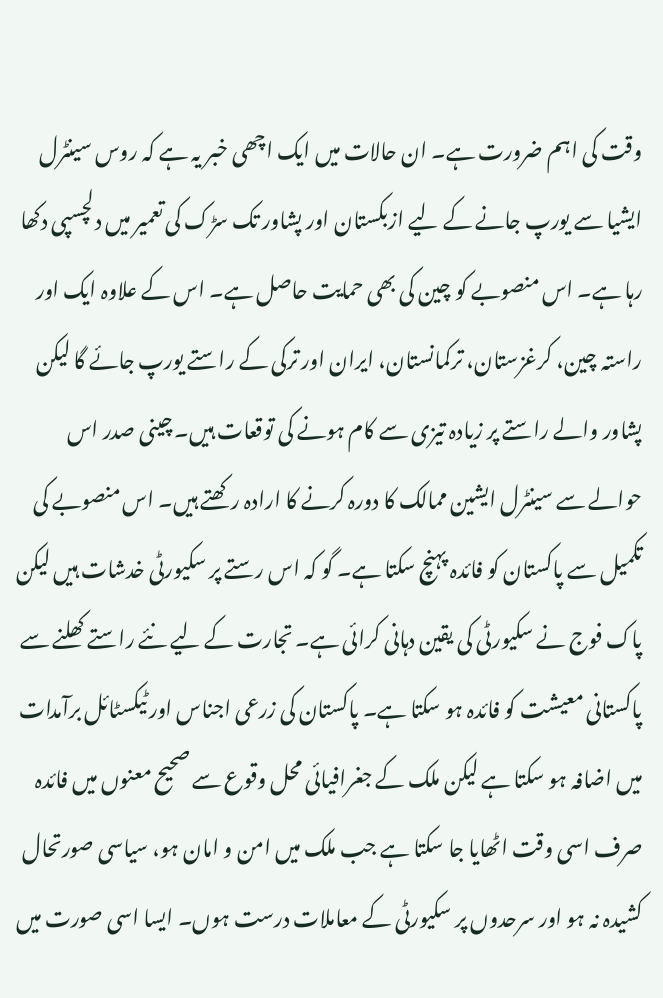وقت کی اہم ضرورت ہے۔ ان حالات میں ایک اچھی خبر یہ ہے کہ روس سینٹرل ایشیا سے یورپ جانے کے لیے ازبکستان اور پشاور تک سڑک کی تعمیر میں دلچسپی دکھا رہا ہے۔ اس منصوبے کو چین کی بھی حمایت حاصل ہے۔ اس کے علاوہ ایک اور راستہ چین، کرغزستان، ترکمانستان، ایران اور ترکی کے راستے یورپ جائے گا لیکن پشاور والے راستے پر زیادہ تیزی سے کام ہونے کی توقعات ہیں۔ چینی صدر اس حوالے سے سینٹرل ایشین ممالک کا دورہ کرنے کا ارادہ رکھتے ہیں۔ اس منصوبے کی تکمیل سے پاکستان کو فائدہ پہنچ سکتا ہے۔ گو کہ اس رستے پر سکیورٹی خدشات ہیں لیکن پاک فوج نے سکیورٹی کی یقین دہانی کرائی ہے۔ تجارت کے لیے نئے راستے کھلنے سے پاکستانی معیشت کو فائدہ ہو سکتا ہے۔ پاکستان کی زرعی اجناس اور ٹیکسٹائل برآمدات میں اضافہ ہو سکتا ہے لیکن ملک کے جغرافیائی محل وقوع سے صحیح معنوں میں فائدہ صرف اسی وقت اٹھایا جا سکتا ہے جب ملک میں امن و امان ہو، سیاسی صورتحال کشیدہ نہ ہو اور سرحدوں پر سکیورٹی کے معاملات درست ہوں۔ ایسا اسی صورت میں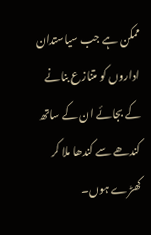ممکن ہے جب سیاستدان اداروں کو متنازع بنانے کے بجائے ان کے ساتھ کندھے سے کندھا ملا کر کھڑے ہوں۔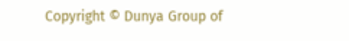Copyright © Dunya Group of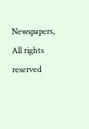Newspapers, All rights reserved